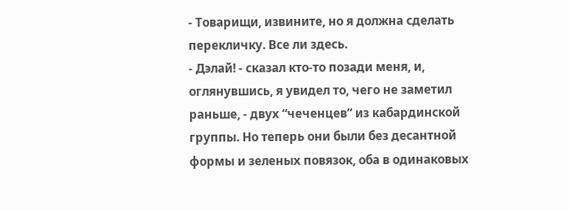- Товарищи, извините, но я должна сделать перекличку. Все ли здесь.
- Дэлай! - сказал кто-то позади меня, и, оглянувшись, я увидел то, чего не заметил раньше, - двух “чеченцев” из кабардинской группы. Но теперь они были без десантной формы и зеленых повязок, оба в одинаковых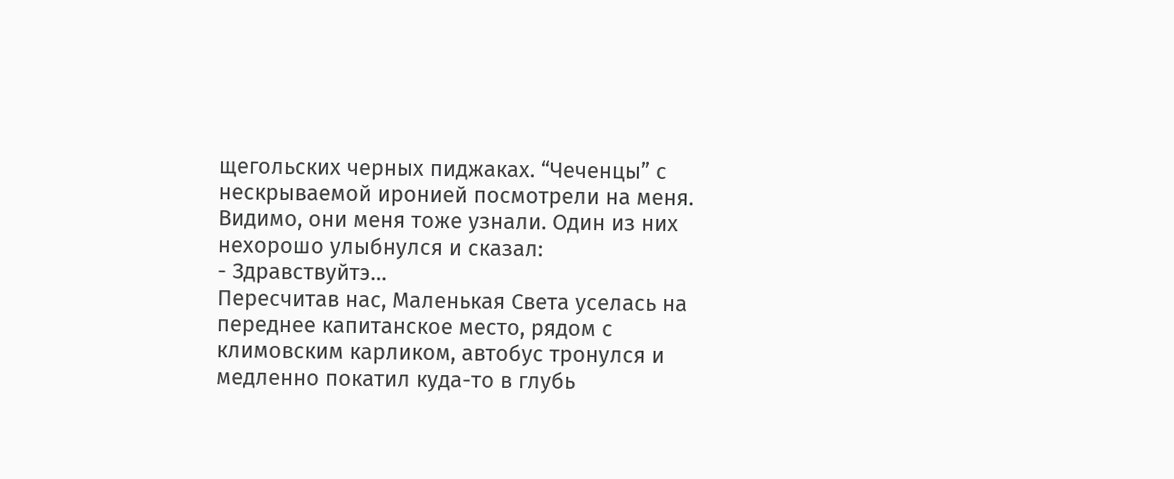щегольских черных пиджаках. “Чеченцы” с нескрываемой иронией посмотрели на меня. Видимо, они меня тоже узнали. Один из них нехорошо улыбнулся и сказал:
- Здравствуйтэ…
Пересчитав нас, Маленькая Света уселась на переднее капитанское место, рядом с климовским карликом, автобус тронулся и медленно покатил куда-то в глубь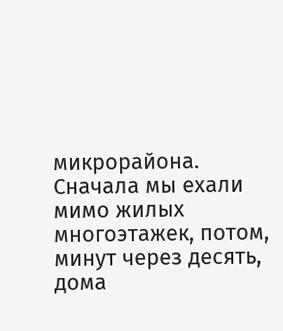микрорайона.
Сначала мы ехали мимо жилых многоэтажек, потом, минут через десять, дома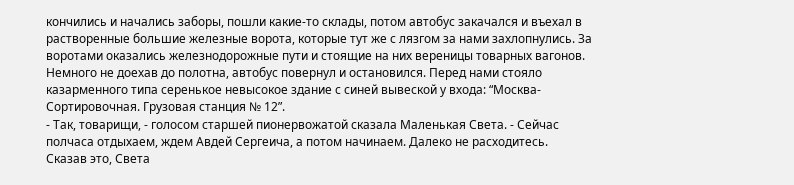кончились и начались заборы, пошли какие-то склады, потом автобус закачался и въехал в растворенные большие железные ворота, которые тут же с лязгом за нами захлопнулись. За воротами оказались железнодорожные пути и стоящие на них вереницы товарных вагонов. Немного не доехав до полотна, автобус повернул и остановился. Перед нами стояло казарменного типа серенькое невысокое здание с синей вывеской у входа: “Москва-Сортировочная. Грузовая станция № 12”.
- Так, товарищи, - голосом старшей пионервожатой сказала Маленькая Света. - Сейчас полчаса отдыхаем, ждем Авдей Сергеича, а потом начинаем. Далеко не расходитесь.
Сказав это, Света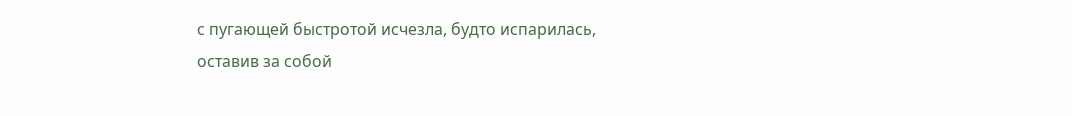с пугающей быстротой исчезла, будто испарилась, оставив за собой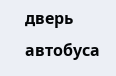дверь автобуса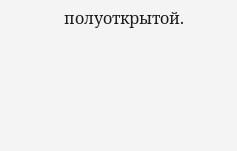полуоткрытой.